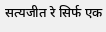सत्यजीत रे सिर्फ एक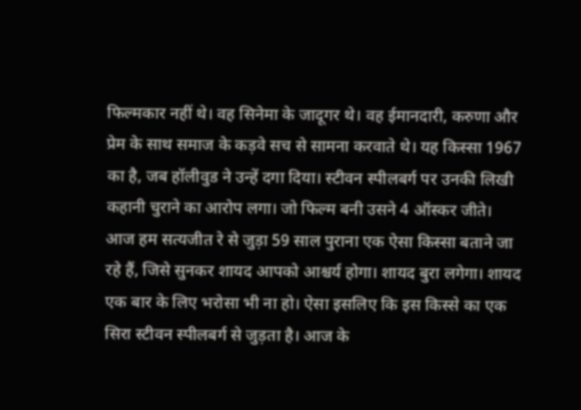फिल्मकार नहीं थे। वह सिनेमा के जादूगर थे। वह ईमानदारी, करुणा और प्रेम के साथ समाज के कड़वे सच से सामना करवाते थे। यह किस्सा 1967 का है, जब हॉलीवुड ने उन्हें दगा दिया। स्टीवन स्पीलबर्ग पर उनकी लिखी कहानी चुराने का आरोप लगा। जो फिल्म बनी उसने 4 ऑस्कर जीते।
आज हम सत्यजीत रे से जुड़ा 59 साल पुराना एक ऐसा किस्सा बताने जा रहे हैं, जिसे सुनकर शायद आपको आश्चर्य होगा। शायद बुरा लगेगा। शायद एक बार के लिए भरोसा भी ना हो। ऐसा इसलिए कि इस किस्से का एक सिरा स्टीवन स्पीलबर्ग से जुड़ता है। आज के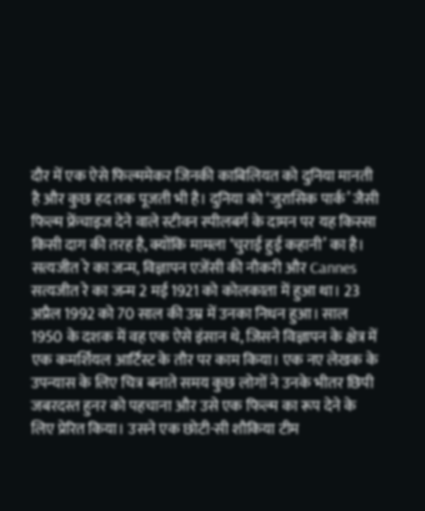दौर में एक ऐसे फिल्ममेकर जिनकी काबिलियत को दुनिया मानती है और कुछ हद तक पूजती भी है। दुनिया को ‘जुरासिक पार्क’ जैसी फिल्म फ्रेंचाइज देने वाले स्टीवन स्पीलबर्ग के दामन पर यह किस्सा किसी दाग की तरह है, क्योंकि मामला ‘चुराई हुई कहानी’ का है।
सत्यजीत रे का जन्म, विज्ञापन एजेंसी की नौकरी और Cannes
सत्यजीत रे का जन्म 2 मई 1921 को कोलकाता में हुआ था। 23 अप्रैल 1992 को 70 साल की उम्र में उनका निधन हुआ। साल 1950 के दशक में वह एक ऐसे इंसान थे, जिसने विज्ञापन के क्षेत्र में एक कमर्शियल आर्टिस्ट के तौर पर काम किया। एक नए लेखक के उपन्यास के लिए चित्र बनाते समय कुछ लोगों ने उनके भीतर छिपी जबरदस्त हुनर को पहचाना और उसे एक फिल्म का रूप देने के लिए प्रेरित किया। उसने एक छोटी-सी शौकिया टीम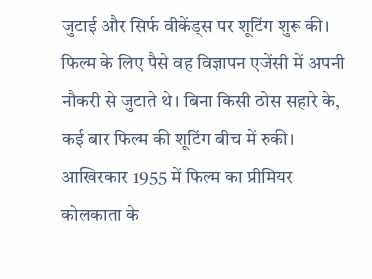जुटाई और सिर्फ वीकेंड्स पर शूटिंग शुरू की। फिल्म के लिए पैसे वह विज्ञापन एजेंसी में अपनी नौकरी से जुटाते थे। बिना किसी ठोस सहारे के, कई बार फिल्म की शूटिंग बीच में रुकी। आखिरकार 1955 में फिल्म का प्रीमियर कोलकाता के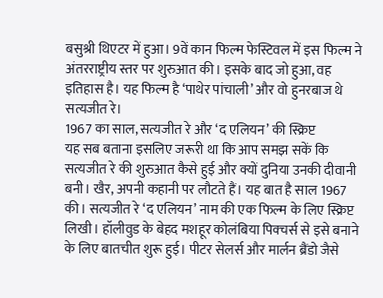बसुश्री थिएटर में हुआ। 9वें कान फिल्म फेस्टिवल में इस फिल्म ने अंतरराष्ट्रीय स्तर पर शुरुआत की। इसके बाद जो हुआ, वह इतिहास है। यह फिल्म है ‘पाथेर पांचाली’ और वो हुनरबाज थे सत्यजीत रे।
1967 का साल, सत्यजीत रे और ‘द एलियन’ की स्क्रिप्ट
यह सब बताना इसलिए जरूरी था कि आप समझ सकें कि सत्यजीत रे की शुरुआत कैसे हुई और क्यों दुनिया उनकी दीवानी बनी। खैर, अपनी कहानी पर लौटते हैं। यह बात है साल 1967 की। सत्यजीत रे ‘द एलियन’ नाम की एक फिल्म के लिए स्क्रिप्ट लिखी। हॉलीवुड के बेहद मशहूर कोलंबिया पिक्चर्स से इसे बनाने के लिए बातचीत शुरू हुई। पीटर सेलर्स और मार्लन ब्रैंडो जैसे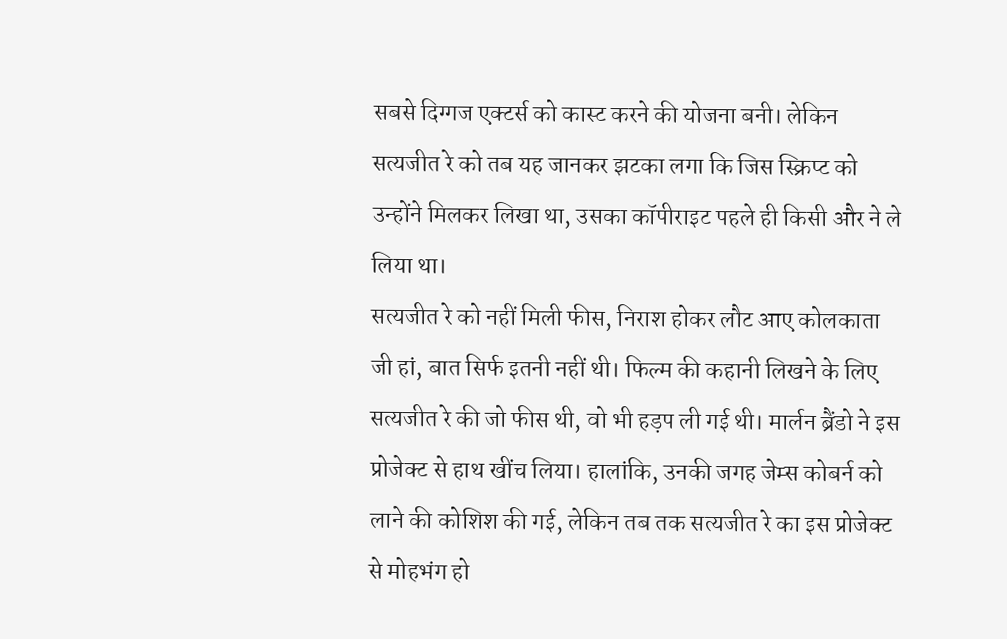सबसे दिग्गज एक्टर्स को कास्ट करने की योजना बनी। लेकिन सत्यजीत रे को तब यह जानकर झटका लगा कि जिस स्क्रिप्ट को उन्होंने मिलकर लिखा था, उसका कॉपीराइट पहले ही किसी और ने ले लिया था।
सत्यजीत रे को नहीं मिली फीस, निराश होकर लौट आए कोलकाता
जी हां, बात सिर्फ इतनी नहीं थी। फिल्म की कहानी लिखने के लिए सत्यजीत रे की जो फीस थी, वो भी हड़प ली गई थी। मार्लन ब्रैंडो ने इस प्रोजेक्ट से हाथ खींच लिया। हालांकि, उनकी जगह जेम्स कोबर्न को लाने की कोशिश की गई, लेकिन तब तक सत्यजीत रे का इस प्रोजेक्ट से मोहभंग हो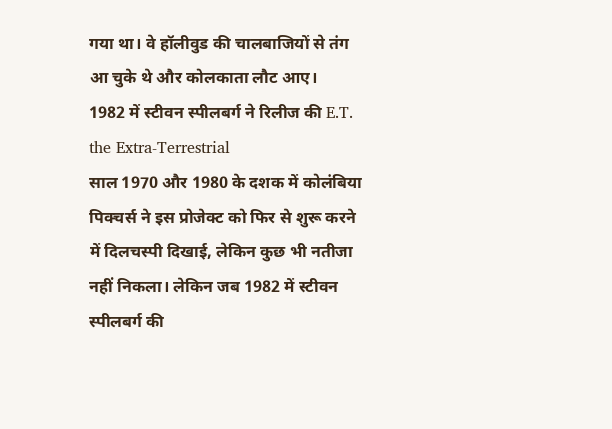गया था। वे हॉलीवुड की चालबाजियों से तंग आ चुके थे और कोलकाता लौट आए।
1982 में स्टीवन स्पीलबर्ग ने रिलीज की E.T. the Extra-Terrestrial
साल 1970 और 1980 के दशक में कोलंबिया पिक्चर्स ने इस प्रोजेक्ट को फिर से शुरू करने में दिलचस्पी दिखाई, लेकिन कुछ भी नतीजा नहीं निकला। लेकिन जब 1982 में स्टीवन स्पीलबर्ग की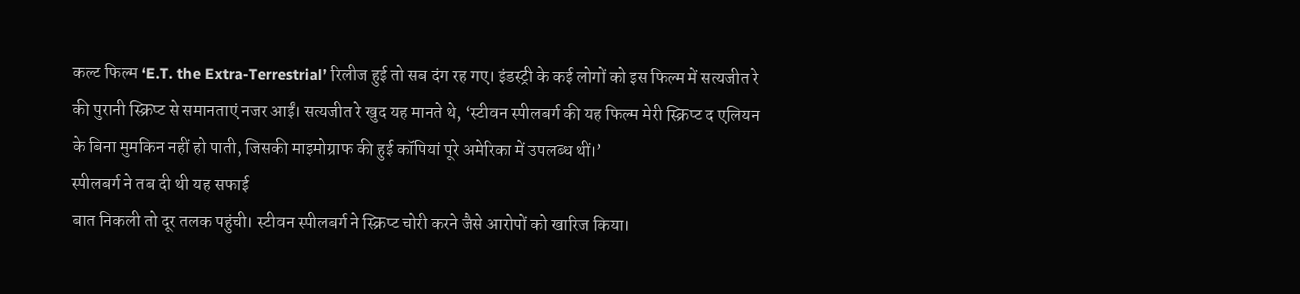कल्ट फिल्म ‘E.T. the Extra-Terrestrial’ रिलीज हुई तो सब दंग रह गए। इंडस्ट्री के कई लोगों को इस फिल्म में सत्यजीत रे की पुरानी स्क्रिप्ट से समानताएं नजर आईं। सत्यजीत रे खुद यह मानते थे, ‘स्टीवन स्पीलबर्ग की यह फिल्म मेरी स्क्रिप्ट द एलियन के बिना मुमकिन नहीं हो पाती, जिसकी माइमोग्राफ की हुई कॉपियां पूरे अमेरिका में उपलब्ध थीं।’
स्पीलबर्ग ने तब दी थी यह सफाई
बात निकली तो दूर तलक पहुंची। स्टीवन स्पीलबर्ग ने स्क्रिप्ट चोरी करने जैसे आरोपों को खारिज किया।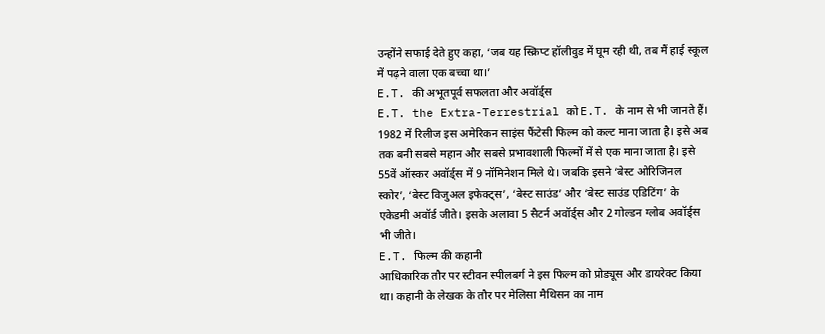उन्होंने सफाई देते हुए कहा, ‘जब यह स्क्रिप्ट हॉलीवुड में घूम रही थी, तब मैं हाई स्कूल में पढ़ने वाला एक बच्चा था।’
E.T. की अभूतपूर्व सफलता और अवॉर्ड्स
E.T. the Extra-Terrestrial को E.T. के नाम से भी जानते हैं। 1982 में रिलीज इस अमेरिकन साइंस फैंटेसी फिल्म को कल्ट माना जाता है। इसे अब तक बनी सबसे महान और सबसे प्रभावशाली फिल्मों में से एक माना जाता है। इसे 55वें ऑस्कर अवॉर्ड्स में 9 नॉमिनेशन मिले थे। जबकि इसने ‘बेस्ट ओरिजिनल स्कोर’, ‘बेस्ट विजुअल इफेक्ट्स’, ‘बेस्ट साउंड’ और ‘बेस्ट साउंड एडिटिंग’ के एकेडमी अवॉर्ड जीते। इसके अलावा 5 सैटर्न अवॉर्ड्स और 2 गोल्डन ग्लोब अवॉर्ड्स भी जीते।
E.T. फिल्म की कहानी
आधिकारिक तौर पर स्टीवन स्पीलबर्ग ने इस फिल्म को प्रोड्यूस और डायरेक्ट किया था। कहानी के लेखक के तौर पर मेलिसा मैथिसन का नाम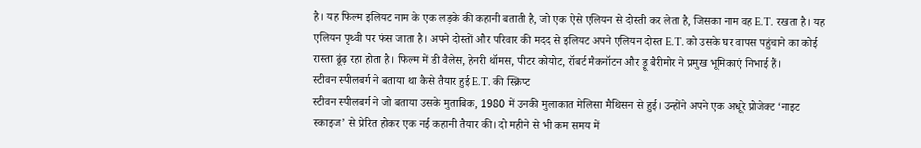है। यह फिल्म इलियट नाम के एक लड़के की कहानी बताती है, जो एक ऐसे एलियन से दोस्ती कर लेता है, जिसका नाम वह E.T. रखता है। यह एलियन पृथ्वी पर फंस जाता है। अपने दोस्तों और परिवार की मदद से इलियट अपने एलियन दोस्त E.T. को उसके घर वापस पहुंचाने का कोई रास्ता ढूंढ़ रहा होता है। फिल्म में डी वैलेस, हेनरी थॉमस, पीटर कोयोट, रॉबर्ट मैकनॉटन और ड्रू बैरीमोर ने प्रमुख भूमिकाएं निभाई हैं।
स्टीवन स्पीलबर्ग ने बताया था कैसे तैयार हुई E.T. की स्क्रिप्ट
स्टीवन स्पीलबर्ग ने जो बताया उसके मुताबिक, 1980 में उनकी मुलाकात मेलिसा मैथिसन से हुई। उन्होंने अपने एक अधूरे प्रोजेक्ट ‘नाइट स्काइज’ से प्रेरित होकर एक नई कहानी तैयार की। दो महीने से भी कम समय में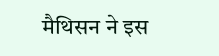मैथिसन ने इस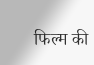फिल्म की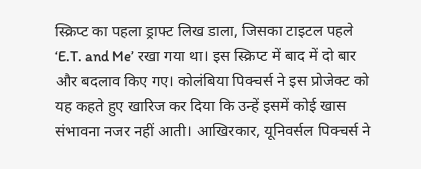स्क्रिप्ट का पहला ड्राफ्ट लिख डाला, जिसका टाइटल पहले ‘E.T. and Me’ रखा गया था। इस स्क्रिप्ट में बाद में दो बार और बदलाव किए गए। कोलंबिया पिक्चर्स ने इस प्रोजेक्ट को यह कहते हुए खारिज कर दिया कि उन्हें इसमें कोई खास संभावना नजर नहीं आती। आखिरकार, यूनिवर्सल पिक्चर्स ने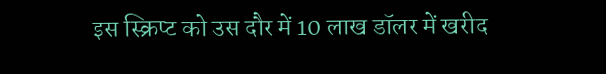इस स्क्रिप्ट को उस दौर में 10 लाख डॉलर में खरीद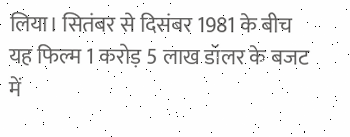लिया। सितंबर से दिसंबर 1981 के बीच यह फिल्म 1 करोड़ 5 लाख डॉलर के बजट में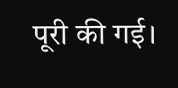पूरी की गई।